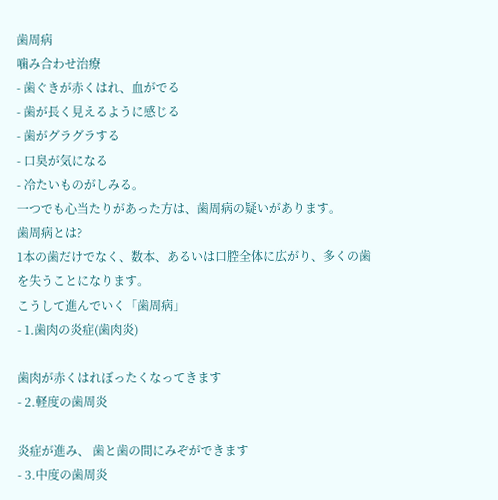歯周病
噛み合わせ治療
- 歯ぐきが赤くはれ、血がでる
- 歯が長く見えるように感じる
- 歯がグラグラする
- 口臭が気になる
- 冷たいものがしみる。
一つでも心当たりがあった方は、歯周病の疑いがあります。
歯周病とは?
1本の歯だけでなく、数本、あるいは口腔全体に広がり、多くの歯を失うことになります。
こうして進んでいく「歯周病」
- 1.歯肉の炎症(歯肉炎)

歯肉が赤くはれぼったくなってきます
- 2.軽度の歯周炎

炎症が進み、 歯と歯の間にみぞができます
- 3.中度の歯周炎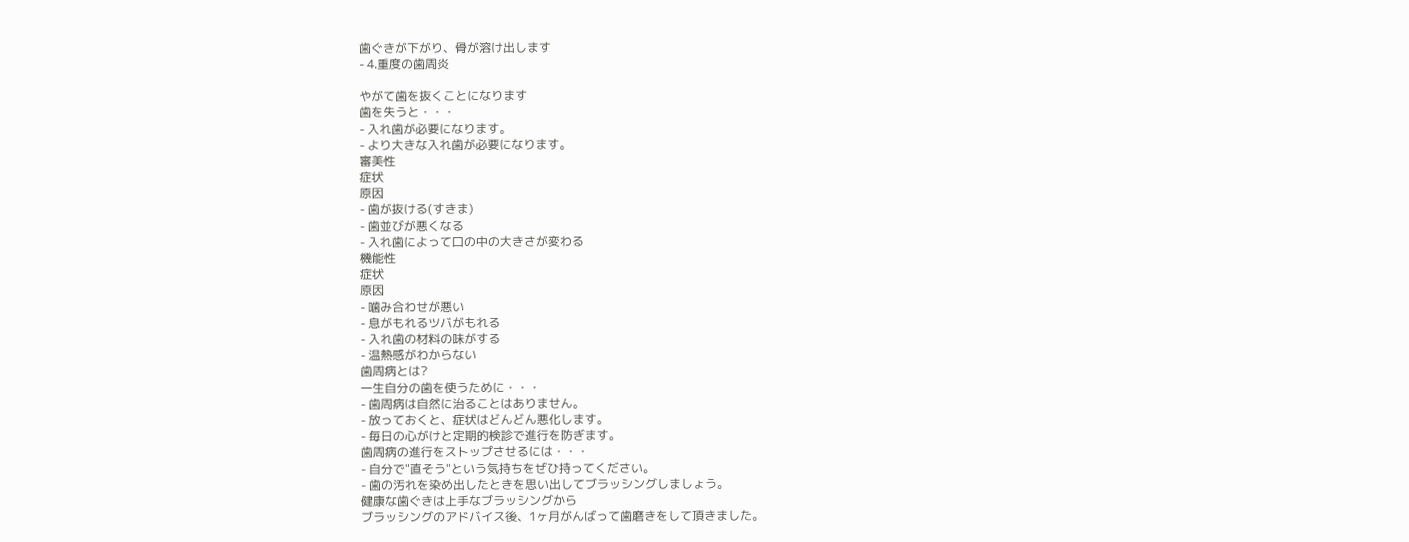歯ぐきが下がり、骨が溶け出します
- 4.重度の歯周炎

やがて歯を抜くことになります
歯を失うと・・・
- 入れ歯が必要になります。
- より大きな入れ歯が必要になります。
審美性
症状
原因
- 歯が抜ける(すきま)
- 歯並びが悪くなる
- 入れ歯によって口の中の大きさが変わる
機能性
症状
原因
- 噛み合わせが悪い
- 息がもれるツバがもれる
- 入れ歯の材料の味がする
- 温熱感がわからない
歯周病とは?
一生自分の歯を使うために・・・
- 歯周病は自然に治ることはありません。
- 放っておくと、症状はどんどん悪化します。
- 毎日の心がけと定期的検診で進行を防ぎます。
歯周病の進行をストップさせるには・・・
- 自分で"直そう"という気持ちをぜひ持ってください。
- 歯の汚れを染め出したときを思い出してブラッシングしましょう。
健康な歯ぐきは上手なブラッシングから
ブラッシングのアドバイス後、1ヶ月がんばって歯磨きをして頂きました。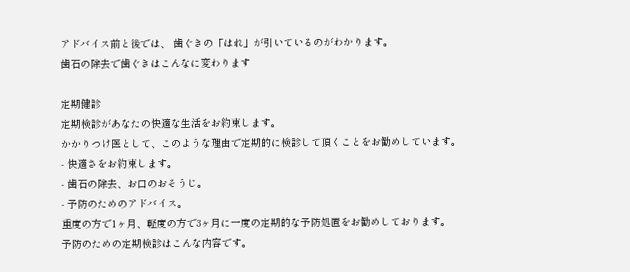アドバイス前と後では、 歯ぐきの「はれ」が引いているのがわかります。
歯石の除去で歯ぐきはこんなに変わります

定期健診
定期検診があなたの快適な生活をお約束します。
かかりつけ医として、このような理由で定期的に検診して頂くことをお勧めしています。
- 快適さをお約束します。
- 歯石の除去、お口のおそうじ。
- 予防のためのアドバイス。
重度の方で1ヶ月、軽度の方で3ヶ月に一度の定期的な予防処置をお勧めしております。
予防のための定期検診はこんな内容です。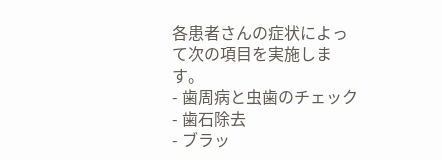各患者さんの症状によって次の項目を実施します。
- 歯周病と虫歯のチェック
- 歯石除去
- ブラッ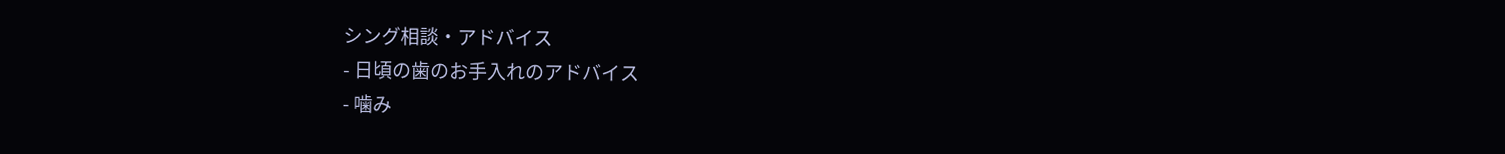シング相談・アドバイス
- 日頃の歯のお手入れのアドバイス
- 噛み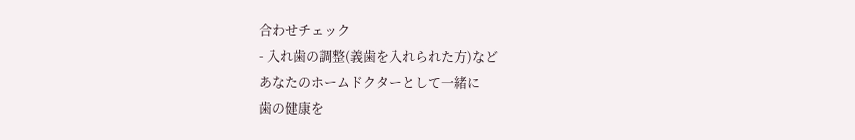合わせチェック
- 入れ歯の調整(義歯を入れられた方)など
あなたのホームドクターとして一緒に
歯の健康を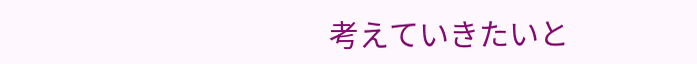考えていきたいと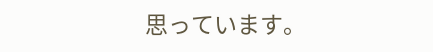思っています。